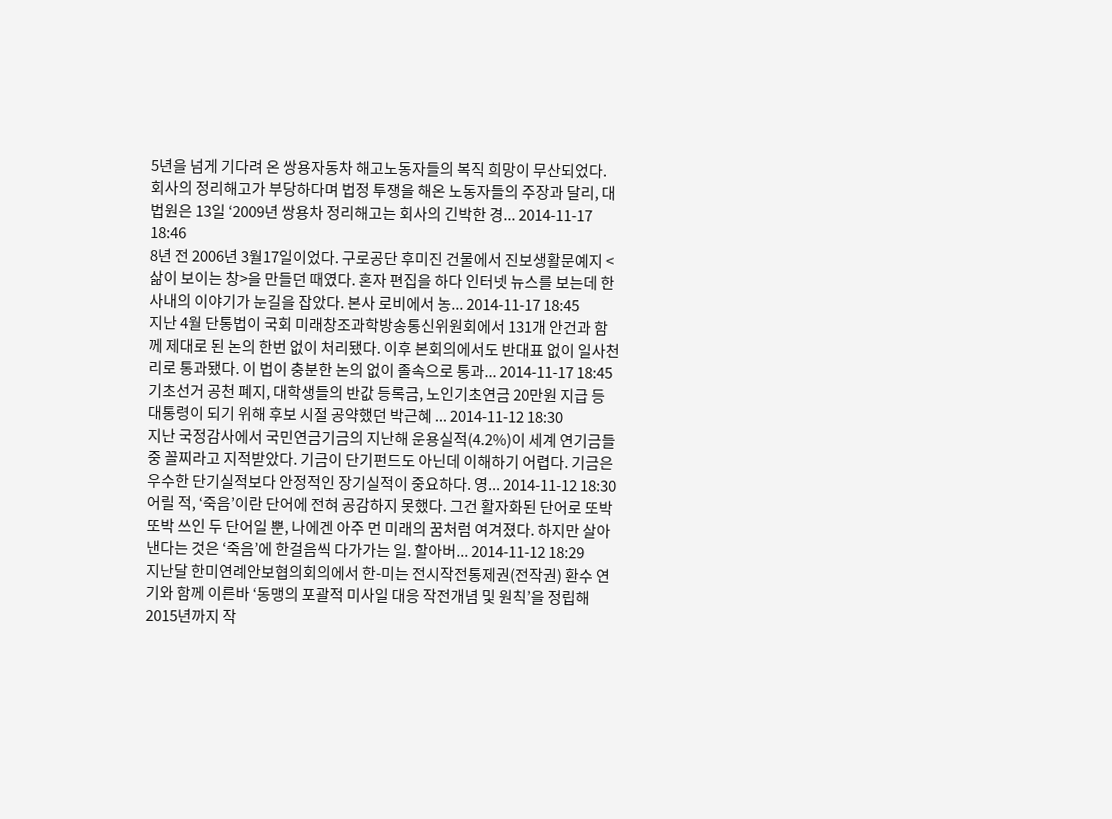5년을 넘게 기다려 온 쌍용자동차 해고노동자들의 복직 희망이 무산되었다. 회사의 정리해고가 부당하다며 법정 투쟁을 해온 노동자들의 주장과 달리, 대법원은 13일 ‘2009년 쌍용차 정리해고는 회사의 긴박한 경... 2014-11-17 18:46
8년 전 2006년 3월17일이었다. 구로공단 후미진 건물에서 진보생활문예지 <삶이 보이는 창>을 만들던 때였다. 혼자 편집을 하다 인터넷 뉴스를 보는데 한 사내의 이야기가 눈길을 잡았다. 본사 로비에서 농... 2014-11-17 18:45
지난 4월 단통법이 국회 미래창조과학방송통신위원회에서 131개 안건과 함께 제대로 된 논의 한번 없이 처리됐다. 이후 본회의에서도 반대표 없이 일사천리로 통과됐다. 이 법이 충분한 논의 없이 졸속으로 통과... 2014-11-17 18:45
기초선거 공천 폐지, 대학생들의 반값 등록금, 노인기초연금 20만원 지급 등 대통령이 되기 위해 후보 시절 공약했던 박근혜 ... 2014-11-12 18:30
지난 국정감사에서 국민연금기금의 지난해 운용실적(4.2%)이 세계 연기금들 중 꼴찌라고 지적받았다. 기금이 단기펀드도 아닌데 이해하기 어렵다. 기금은 우수한 단기실적보다 안정적인 장기실적이 중요하다. 영... 2014-11-12 18:30
어릴 적, ‘죽음’이란 단어에 전혀 공감하지 못했다. 그건 활자화된 단어로 또박또박 쓰인 두 단어일 뿐, 나에겐 아주 먼 미래의 꿈처럼 여겨졌다. 하지만 살아낸다는 것은 ‘죽음’에 한걸음씩 다가가는 일. 할아버... 2014-11-12 18:29
지난달 한미연례안보협의회의에서 한-미는 전시작전통제권(전작권) 환수 연기와 함께 이른바 ‘동맹의 포괄적 미사일 대응 작전개념 및 원칙’을 정립해 2015년까지 작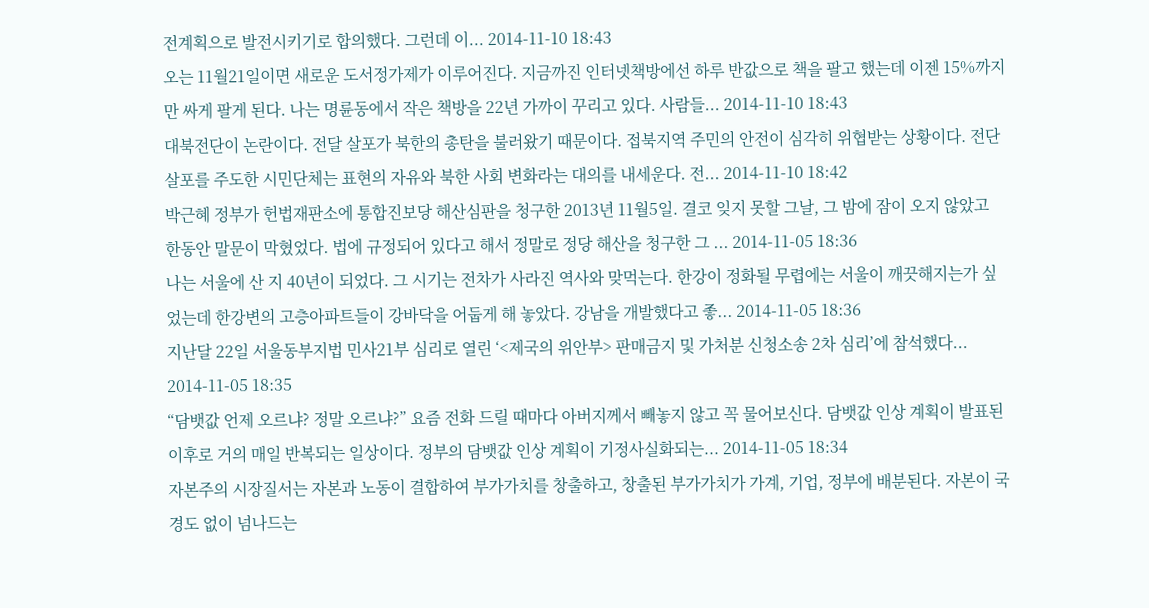전계획으로 발전시키기로 합의했다. 그런데 이... 2014-11-10 18:43
오는 11월21일이면 새로운 도서정가제가 이루어진다. 지금까진 인터넷책방에선 하루 반값으로 책을 팔고 했는데 이젠 15%까지만 싸게 팔게 된다. 나는 명륜동에서 작은 책방을 22년 가까이 꾸리고 있다. 사람들... 2014-11-10 18:43
대북전단이 논란이다. 전달 살포가 북한의 총탄을 불러왔기 때문이다. 접북지역 주민의 안전이 심각히 위협받는 상황이다. 전단 살포를 주도한 시민단체는 표현의 자유와 북한 사회 변화라는 대의를 내세운다. 전... 2014-11-10 18:42
박근혜 정부가 헌법재판소에 통합진보당 해산심판을 청구한 2013년 11월5일. 결코 잊지 못할 그날, 그 밤에 잠이 오지 않았고 한동안 말문이 막혔었다. 법에 규정되어 있다고 해서 정말로 정당 해산을 청구한 그 ... 2014-11-05 18:36
나는 서울에 산 지 40년이 되었다. 그 시기는 전차가 사라진 역사와 맞먹는다. 한강이 정화될 무렵에는 서울이 깨끗해지는가 싶었는데 한강변의 고층아파트들이 강바닥을 어둡게 해 놓았다. 강남을 개발했다고 좋... 2014-11-05 18:36
지난달 22일 서울동부지법 민사21부 심리로 열린 ‘<제국의 위안부> 판매금지 및 가처분 신청소송 2차 심리’에 참석했다... 2014-11-05 18:35
“담뱃값 언제 오르냐? 정말 오르냐?” 요즘 전화 드릴 때마다 아버지께서 빼놓지 않고 꼭 물어보신다. 담뱃값 인상 계획이 발표된 이후로 거의 매일 반복되는 일상이다. 정부의 담뱃값 인상 계획이 기정사실화되는... 2014-11-05 18:34
자본주의 시장질서는 자본과 노동이 결합하여 부가가치를 창출하고, 창출된 부가가치가 가계, 기업, 정부에 배분된다. 자본이 국경도 없이 넘나드는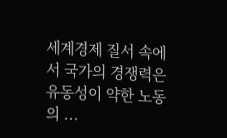세계경제 질서 속에서 국가의 경쟁력은 유동성이 약한 노동의 ...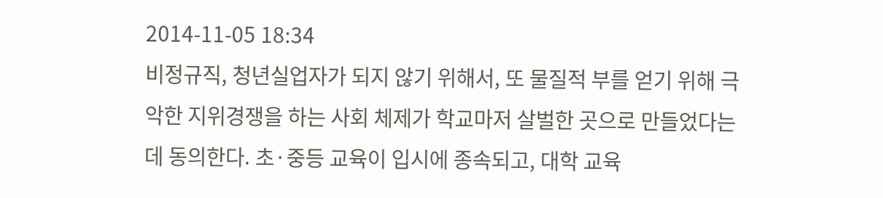2014-11-05 18:34
비정규직, 청년실업자가 되지 않기 위해서, 또 물질적 부를 얻기 위해 극악한 지위경쟁을 하는 사회 체제가 학교마저 살벌한 곳으로 만들었다는 데 동의한다. 초·중등 교육이 입시에 종속되고, 대학 교육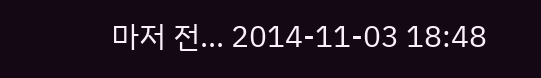마저 전... 2014-11-03 18:48